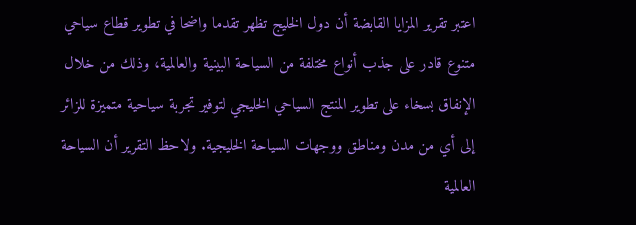اعتبر تقرير المزايا القابضة أن دول الخليج تظهر تقدما واضحا في تطوير قطاع سياحي متنوع قادر على جذب أنواع مختلفة من السياحة البينية والعالمية، وذلك من خلال الإنفاق بسخاء على تطوير المنتج السياحي الخليجي لتوفير تجربة سياحية متميزة للزائر إلى أي من مدن ومناطق ووجهات السياحة الخليجية. ولاحظ التقرير أن السياحة العالمية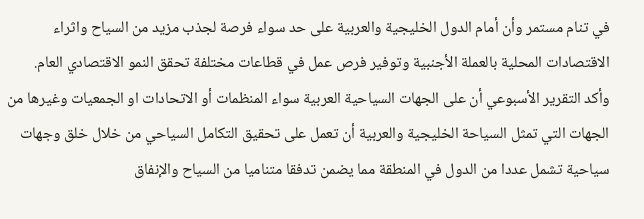في تنام مستمر وأن أمام الدول الخليجية والعربية على حد سواء فرصة لجذب مزيد من السياح واثراء الاقتصادات المحلية بالعملة الأجنبية وتوفير فرص عمل في قطاعات مختلفة تحقق النمو الاقتصادي العام.
وأكد التقرير الأسبوعي أن على الجهات السياحية العربية سواء المنظمات أو الاتحادات او الجمعيات وغيرها من الجهات التي تمثل السياحة الخليجية والعربية أن تعمل على تحقيق التكامل السياحي من خلال خلق وجهات سياحية تشمل عددا من الدول في المنطقة مما يضمن تدفقا متناميا من السياح والإنفاق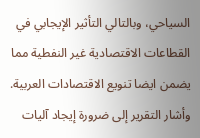السياحي، وبالتالي التأثير الإيجابي في القطاعات الاقتصادية غير النفطية مما يضمن ايضا تنويع الاقتصادات العربية. وأشار التقرير إلى ضرورة إيجاد آليات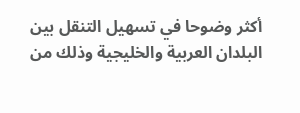أكثر وضوحا في تسهيل التنقل بين البلدان العربية والخليجية وذلك من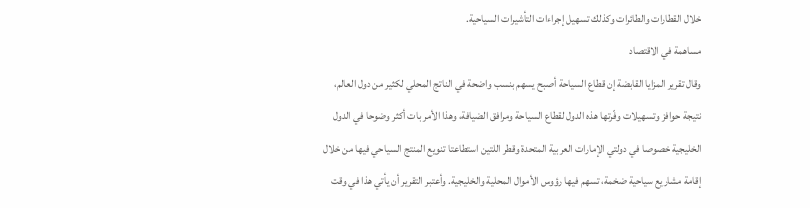خلال القطارات والطائرات وكذلك تسهيل إجراءات التأشيرات السياحية.
مساهمة في الاقتصاد
وقال تقرير المزايا القابضة إن قطاع السياحة أصبح يسهم بنسب واضحة في الناتج المحلي لكثير من دول العالم، نتيجة حوافز وتسهيلات وفّرتها هذه الدول لقطاع السياحة ومرافق الضيافة، وهذا الأمر بات أكثر وضوحا في الدول الخليجية خصوصا في دولتي الإمارات العربية المتحدة وقطر اللتين استطاعتا تنويع المنتج السياحي فيها من خلال إقامة مشاريع سياحية ضخمة، تسهم فيها رؤوس الأموال المحلية والخليجية. وأعتبر التقرير أن يأتي هذا في وقت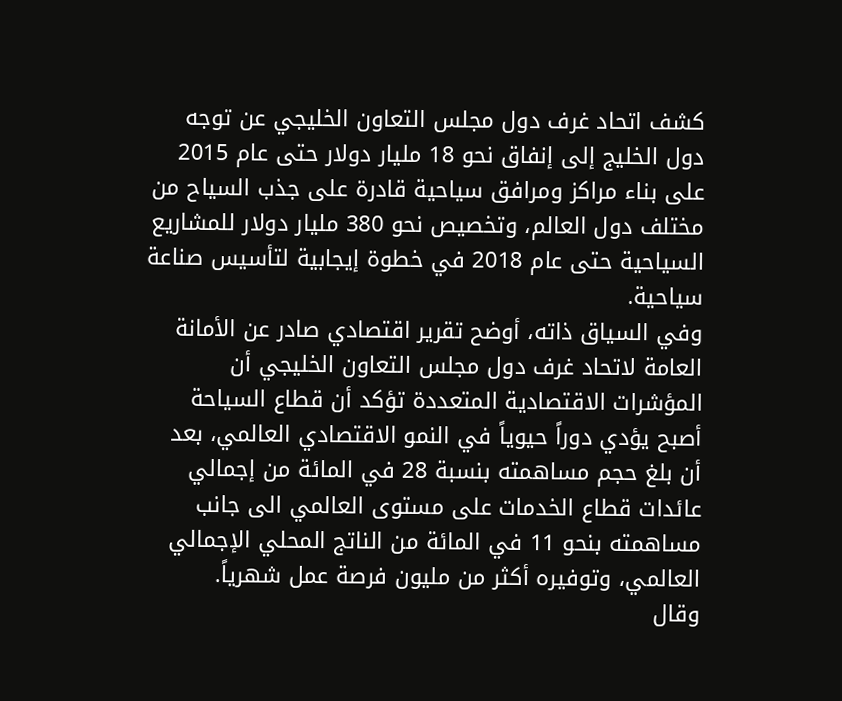كشف اتحاد غرف دول مجلس التعاون الخليجي عن توجه دول الخليج إلى إنفاق نحو 18 مليار دولار حتى عام 2015 على بناء مراكز ومرافق سياحية قادرة على جذب السياح من مختلف دول العالم، وتخصيص نحو 380 مليار دولار للمشاريع السياحية حتى عام 2018 في خطوة إيجابية لتأسيس صناعة سياحية.
وفي السياق ذاته، أوضح تقرير اقتصادي صادر عن الأمانة العامة لاتحاد غرف دول مجلس التعاون الخليجي أن المؤشرات الاقتصادية المتعددة تؤكد أن قطاع السياحة أصبح يؤدي دوراً حيوياً في النمو الاقتصادي العالمي، بعد أن بلغ حجم مساهمته بنسبة 28 في المائة من إجمالي عائدات قطاع الخدمات على مستوى العالمي الى جانب مساهمته بنحو 11 في المائة من الناتج المحلي الإجمالي العالمي، وتوفيره أكثر من مليون فرصة عمل شهرياً.
وقال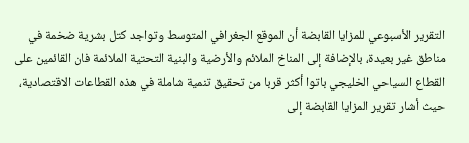التقرير الأسبوعي للمزايا القابضة أن الموقع الجغرافي المتوسط وتواجد كتل بشرية ضخمة في مناطق غير بعيدة، بالإضافة إلى المناخ الملائم والأرضية والبنية التحتية الملائمة فان القائمين على القطاع السياحي الخليجي باتوا أكثر قربا من تحقيق تنمية شاملة في هذه القطاعات الاقتصادية، حيث أشار تقرير المزايا القابضة إلى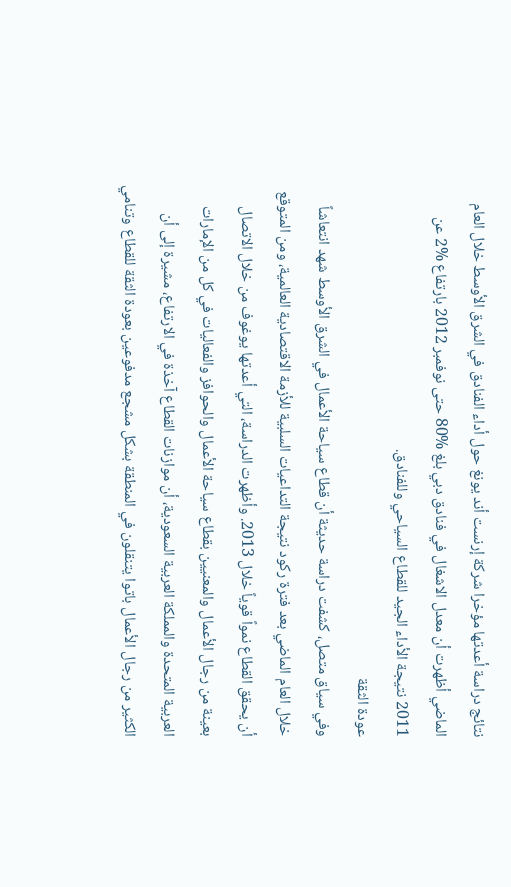نتائج دراسة أعدتها مؤخرا شركة إرنست أند يونغ حول أداء الفنادق في الشرق الأوسط خلال العام الماضي أظهرت أن معدل الاشغال في فنادق دبي بلغ %80 حتى نوفمبر 2012 بارتفاع %2 عن 2011 نتيجة الأداء الجيد للقطاع السياحي وللفنادق.
عودة الثقة
وفي سياق متصل، كشفت دراسة حديثة أن قطاع سياحة الأعمال في الشرق الأوسط شهد انتعاشاً خلال العام الماضي بعد فترة ركود نتيجة التداعيات السلبية للأزمة الاقتصادية العالمية، ومن المتوقع أن يحقق القطاع نمواً قوياً خلال 2013. وأظهرت الدراسة، التي أعدتها يوغوف من خلال الاتصال بعينة من رجال الأعمال والمعنيين بقطاع سياحة الأعمال والحوافز والفعاليات في كل من الإمارات العربية المتحدة والمملكة العربية السعودية، أن موازنات القطاع آخذة في الارتفاع، مشيرة إلى أن الكثير من رجال الأعمال باتوا يتنقلون في المنطقة بشكل مشجع مدفوعين بعودة الثقة للقطاع وتنامي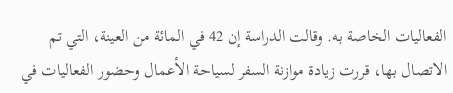الفعاليات الخاصة به. وقالت الدراسة إن 42 في المائة من العينة، التي تم الاتصال بها، قررت زيادة موازنة السفر لسياحة الأعمال وحضور الفعاليات في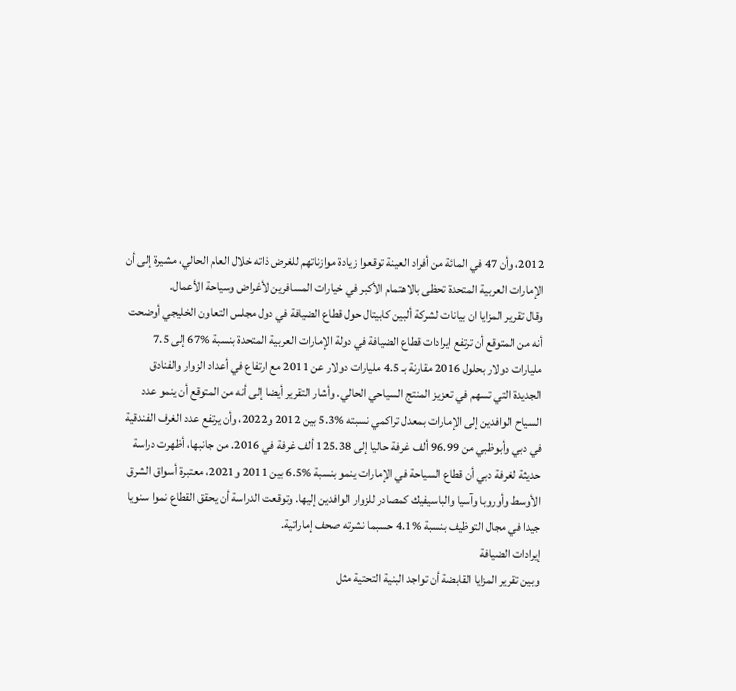2012، وأن 47 في المائة من أفراد العينة توقعوا زيادة موازناتهم للغرض ذاته خلال العام الحالي، مشيرة إلى أن الإمارات العربية المتحدة تحظى بالاهتمام الأكبر في خيارات المسافرين لأغراض وسياحة الأعمال.
وقال تقرير المزايا ان بيانات لشركة ألبين كابيتال حول قطاع الضيافة في دول مجلس التعاون الخليجي أوضحت أنه من المتوقع أن ترتفع ايرادات قطاع الضيافة في دولة الإمارات العربية المتحدة بنسبة %67 إلى 7.5 مليارات دولار بحلول 2016 مقارنة بـ 4.5 مليارات دولار عن 2011 مع ارتفاع في أعداد الزوار والفنادق الجديدة التي تسهم في تعزيز المنتج السياحي الحالي. وأشار التقرير أيضا إلى أنه من المتوقع أن ينمو عدد السياح الوافدين إلى الإمارات بمعدل تراكمي نسبته %5.3 بين 2012 و2022، وأن يرتفع عدد الغرف الفندقية في دبي وأبوظبي من 96.99 ألف غرفة حاليا إلى 125.38 ألف غرفة في 2016. من جانبها، أظهرت دراسة حديثة لغرفة دبي أن قطاع السياحة في الإمارات ينمو بنسبة %6.5 بين 2011 و2021، معتبرة أسواق الشرق الأوسط وأوروبا وآسيا والباسيفيك كمصادر للزوار الوافدين إليها. وتوقعت الدراسة أن يحقق القطاع نموا سنويا جيدا في مجال التوظيف بنسبة %4.1 حسبما نشرته صحف إماراتية.
إيرادات الضيافة
وبين تقرير المزايا القابضة أن تواجد البنية التحتية مثل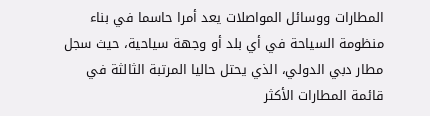المطارات ووسائل المواصلات يعد أمرا حاسما في بناء منظومة السياحة في أي بلد أو وجهة سياحية، حيث سجل مطار دبي الدولي، الذي يحتل حاليا المرتبة الثالثة في قائمة المطارات الأكثر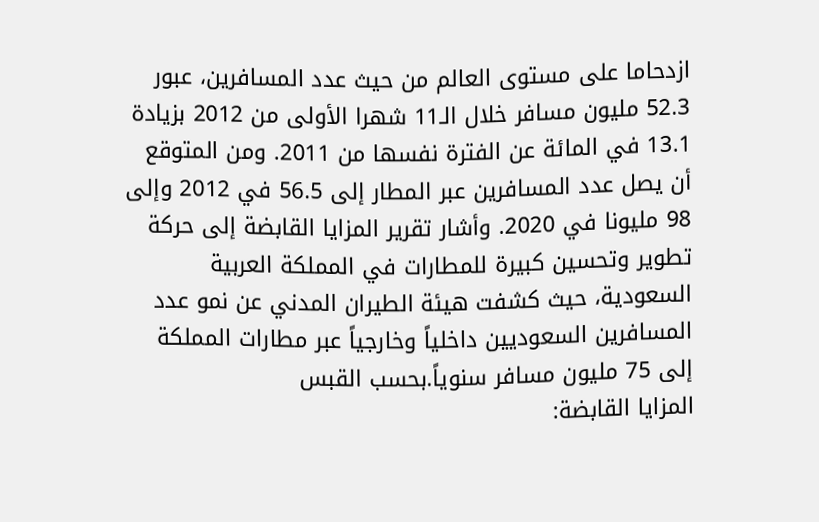ازدحاما على مستوى العالم من حيث عدد المسافرين، عبور 52.3 مليون مسافر خلال الـ11 شهرا الأولى من 2012 بزيادة 13.1 في المائة عن الفترة نفسها من 2011. ومن المتوقع أن يصل عدد المسافرين عبر المطار إلى 56.5 في 2012 وإلى 98 مليونا في 2020. وأشار تقرير المزايا القابضة إلى حركة تطوير وتحسين كبيرة للمطارات في المملكة العربية السعودية، حيث كشفت هيئة الطيران المدني عن نمو عدد المسافرين السعوديين داخلياً وخارجياً عبر مطارات المملكة إلى 75 مليون مسافر سنوياً.بحسب القبس
المزايا القابضة: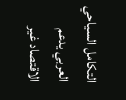التكامل السياحي العربي يدعم الاقتصاد غير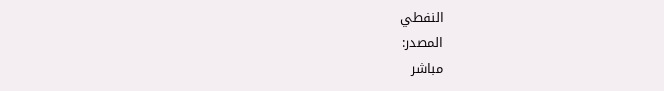النفطي
المصدر:
مباشر